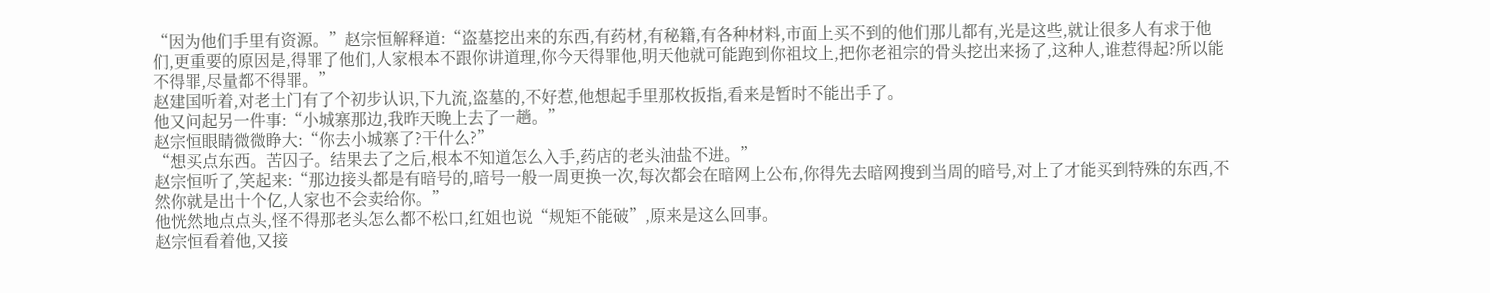“因为他们手里有资源。”赵宗恒解释道:“盗墓挖出来的东西,有药材,有秘籍,有各种材料,市面上买不到的他们那儿都有,光是这些,就让很多人有求于他们,更重要的原因是,得罪了他们,人家根本不跟你讲道理,你今天得罪他,明天他就可能跑到你祖坟上,把你老祖宗的骨头挖出来扬了,这种人,谁惹得起?所以能不得罪,尽量都不得罪。”
赵建国听着,对老土门有了个初步认识,下九流,盗墓的,不好惹,他想起手里那枚扳指,看来是暂时不能出手了。
他又问起另一件事:“小城寨那边,我昨天晚上去了一趟。”
赵宗恒眼睛微微睁大:“你去小城寨了?干什么?”
“想买点东西。苦囚子。结果去了之后,根本不知道怎么入手,药店的老头油盐不进。”
赵宗恒听了,笑起来:“那边接头都是有暗号的,暗号一般一周更换一次,每次都会在暗网上公布,你得先去暗网搜到当周的暗号,对上了才能买到特殊的东西,不然你就是出十个亿,人家也不会卖给你。”
他恍然地点点头,怪不得那老头怎么都不松口,红姐也说“规矩不能破”,原来是这么回事。
赵宗恒看着他,又接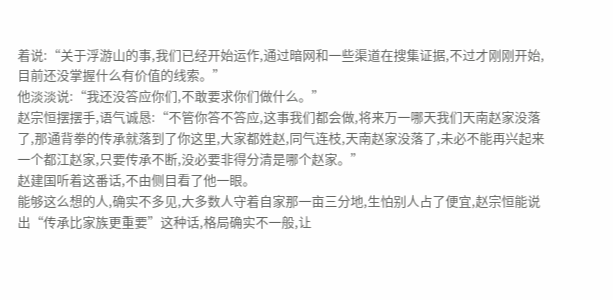着说:“关于浮游山的事,我们已经开始运作,通过暗网和一些渠道在搜集证据,不过才刚刚开始,目前还没掌握什么有价值的线索。”
他淡淡说:“我还没答应你们,不敢要求你们做什么。”
赵宗恒摆摆手,语气诚恳:“不管你答不答应,这事我们都会做,将来万一哪天我们天南赵家没落了,那通背拳的传承就落到了你这里,大家都姓赵,同气连枝,天南赵家没落了,未必不能再兴起来一个都江赵家,只要传承不断,没必要非得分清是哪个赵家。”
赵建国听着这番话,不由侧目看了他一眼。
能够这么想的人,确实不多见,大多数人守着自家那一亩三分地,生怕别人占了便宜,赵宗恒能说出“传承比家族更重要”这种话,格局确实不一般,让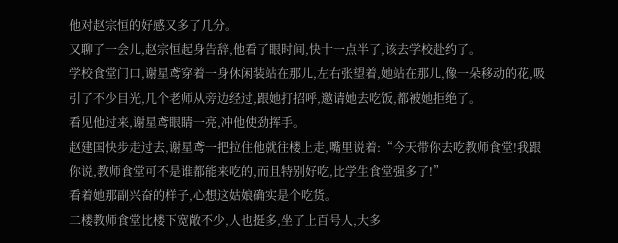他对赵宗恒的好感又多了几分。
又聊了一会儿,赵宗恒起身告辞,他看了眼时间,快十一点半了,该去学校赴约了。
学校食堂门口,谢星鸢穿着一身休闲装站在那儿,左右张望着,她站在那儿,像一朵移动的花,吸引了不少目光,几个老师从旁边经过,跟她打招呼,邀请她去吃饭,都被她拒绝了。
看见他过来,谢星鸢眼睛一亮,冲他使劲挥手。
赵建国快步走过去,谢星鸢一把拉住他就往楼上走,嘴里说着:“今天带你去吃教师食堂!我跟你说,教师食堂可不是谁都能来吃的,而且特别好吃,比学生食堂强多了!”
看着她那副兴奋的样子,心想这姑娘确实是个吃货。
二楼教师食堂比楼下宽敞不少,人也挺多,坐了上百号人,大多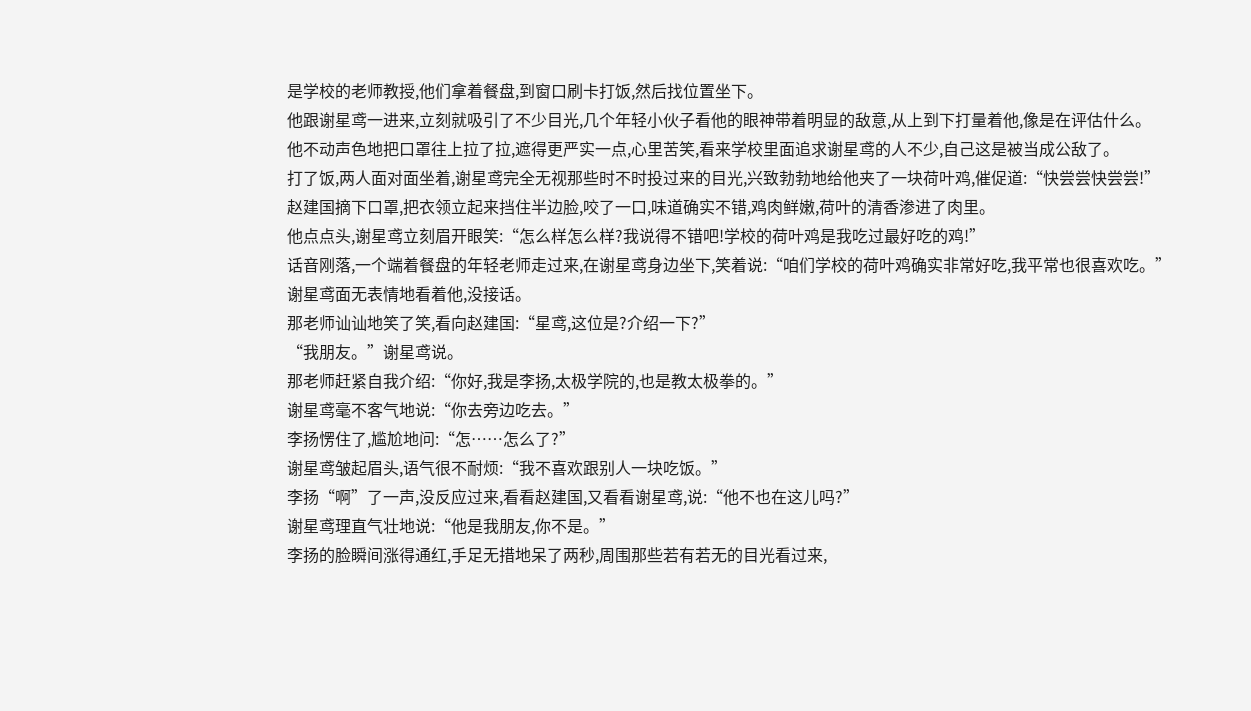是学校的老师教授,他们拿着餐盘,到窗口刷卡打饭,然后找位置坐下。
他跟谢星鸢一进来,立刻就吸引了不少目光,几个年轻小伙子看他的眼神带着明显的敌意,从上到下打量着他,像是在评估什么。
他不动声色地把口罩往上拉了拉,遮得更严实一点,心里苦笑,看来学校里面追求谢星鸢的人不少,自己这是被当成公敌了。
打了饭,两人面对面坐着,谢星鸢完全无视那些时不时投过来的目光,兴致勃勃地给他夹了一块荷叶鸡,催促道:“快尝尝快尝尝!”
赵建国摘下口罩,把衣领立起来挡住半边脸,咬了一口,味道确实不错,鸡肉鲜嫩,荷叶的清香渗进了肉里。
他点点头,谢星鸢立刻眉开眼笑:“怎么样怎么样?我说得不错吧!学校的荷叶鸡是我吃过最好吃的鸡!”
话音刚落,一个端着餐盘的年轻老师走过来,在谢星鸢身边坐下,笑着说:“咱们学校的荷叶鸡确实非常好吃,我平常也很喜欢吃。”
谢星鸢面无表情地看着他,没接话。
那老师讪讪地笑了笑,看向赵建国:“星鸢,这位是?介绍一下?”
“我朋友。”谢星鸢说。
那老师赶紧自我介绍:“你好,我是李扬,太极学院的,也是教太极拳的。”
谢星鸢毫不客气地说:“你去旁边吃去。”
李扬愣住了,尴尬地问:“怎……怎么了?”
谢星鸢皱起眉头,语气很不耐烦:“我不喜欢跟别人一块吃饭。”
李扬“啊”了一声,没反应过来,看看赵建国,又看看谢星鸢,说:“他不也在这儿吗?”
谢星鸢理直气壮地说:“他是我朋友,你不是。”
李扬的脸瞬间涨得通红,手足无措地呆了两秒,周围那些若有若无的目光看过来,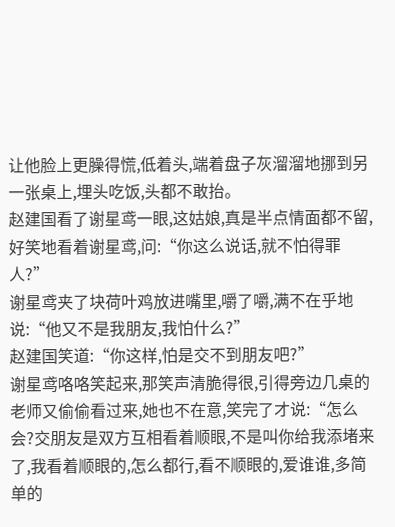让他脸上更臊得慌,低着头,端着盘子灰溜溜地挪到另一张桌上,埋头吃饭,头都不敢抬。
赵建国看了谢星鸢一眼,这姑娘,真是半点情面都不留,好笑地看着谢星鸢,问:“你这么说话,就不怕得罪人?”
谢星鸢夹了块荷叶鸡放进嘴里,嚼了嚼,满不在乎地说:“他又不是我朋友,我怕什么?”
赵建国笑道:“你这样,怕是交不到朋友吧?”
谢星鸢咯咯笑起来,那笑声清脆得很,引得旁边几桌的老师又偷偷看过来,她也不在意,笑完了才说:“怎么会?交朋友是双方互相看着顺眼,不是叫你给我添堵来了,我看着顺眼的,怎么都行,看不顺眼的,爱谁谁,多简单的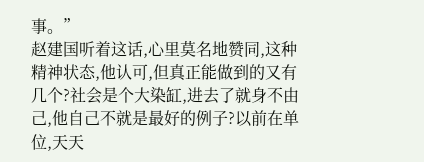事。”
赵建国听着这话,心里莫名地赞同,这种精神状态,他认可,但真正能做到的又有几个?社会是个大染缸,进去了就身不由己,他自己不就是最好的例子?以前在单位,天天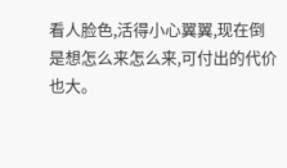看人脸色,活得小心翼翼,现在倒是想怎么来怎么来,可付出的代价也大。